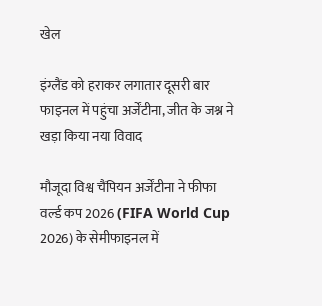खेल

इंग्लैंड को हराकर लगातार दूसरी बार फाइनल में पहुंचा अर्जेंटीना, जीत के जश्न ने खड़ा किया नया विवाद

मौजूदा विश्व चैंपियन अर्जेंटीना ने फीफा वर्ल्ड कप 2026 (FIFA World Cup 2026) के सेमीफाइनल में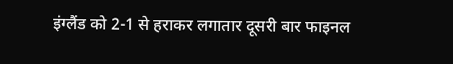इंग्लैंड को 2-1 से हराकर लगातार दूसरी बार फाइनल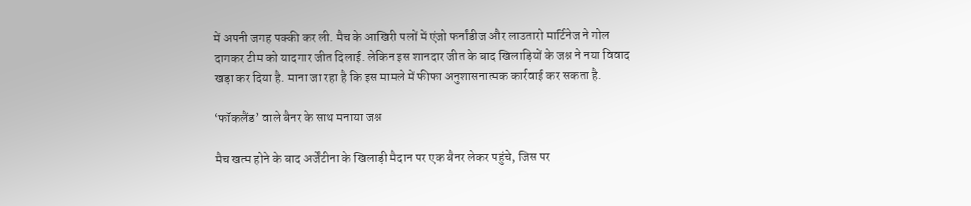में अपनी जगह पक्की कर ली. मैच के आखिरी पलों में एंजो फर्नांडीज और लाउतारो मार्टिनेज ने गोल दागकर टीम को यादगार जीत दिलाई. लेकिन इस शानदार जीत के बाद खिलाड़ियों के जश्न ने नया विवाद खड़ा कर दिया है. माना जा रहा है कि इस मामले में फीफा अनुशासनात्मक कार्रवाई कर सकता है.

‘फॉकलैंड’ वाले बैनर के साथ मनाया जश्न

मैच खत्म होने के बाद अर्जेंटीना के खिलाड़ी मैदान पर एक बैनर लेकर पहुंचे, जिस पर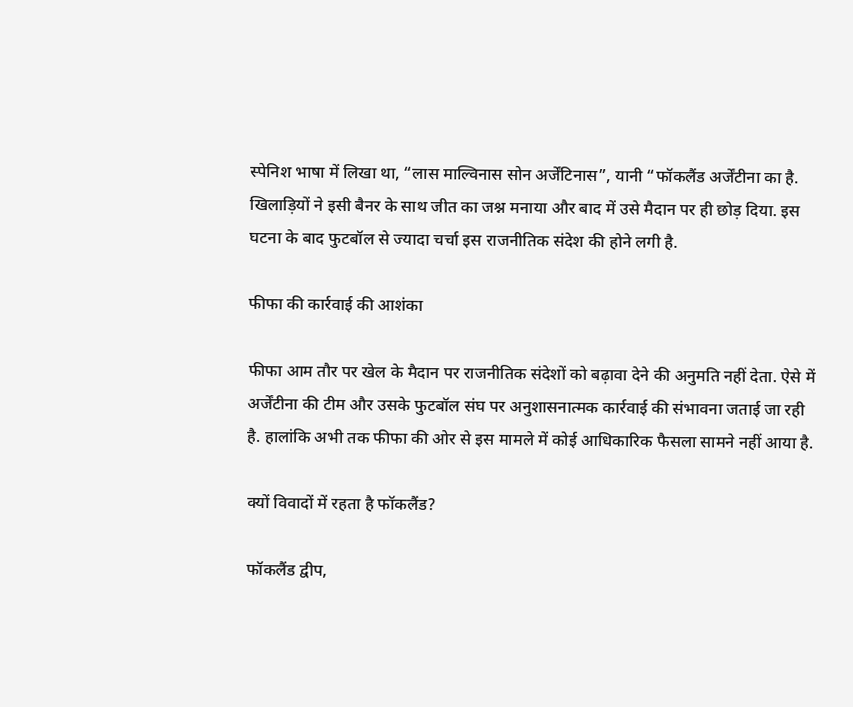स्पेनिश भाषा में लिखा था, “लास माल्विनास सोन अर्जेंटिनास”, यानी “फॉकलैंड अर्जेंटीना का है. खिलाड़ियों ने इसी बैनर के साथ जीत का जश्न मनाया और बाद में उसे मैदान पर ही छोड़ दिया. इस घटना के बाद फुटबॉल से ज्यादा चर्चा इस राजनीतिक संदेश की होने लगी है.

फीफा की कार्रवाई की आशंका

फीफा आम तौर पर खेल के मैदान पर राजनीतिक संदेशों को बढ़ावा देने की अनुमति नहीं देता. ऐसे में अर्जेंटीना की टीम और उसके फुटबॉल संघ पर अनुशासनात्मक कार्रवाई की संभावना जताई जा रही है. हालांकि अभी तक फीफा की ओर से इस मामले में कोई आधिकारिक फैसला सामने नहीं आया है.

क्यों विवादों में रहता है फॉकलैंड?

फॉकलैंड द्वीप,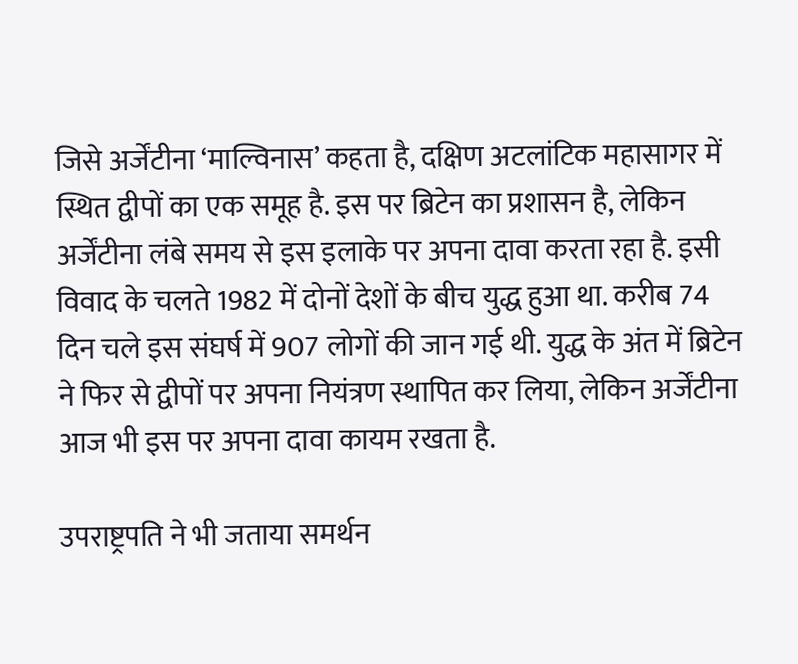जिसे अर्जेंटीना ‘माल्विनास’ कहता है, दक्षिण अटलांटिक महासागर में स्थित द्वीपों का एक समूह है. इस पर ब्रिटेन का प्रशासन है, लेकिन अर्जेंटीना लंबे समय से इस इलाके पर अपना दावा करता रहा है. इसी विवाद के चलते 1982 में दोनों देशों के बीच युद्ध हुआ था. करीब 74 दिन चले इस संघर्ष में 907 लोगों की जान गई थी. युद्ध के अंत में ब्रिटेन ने फिर से द्वीपों पर अपना नियंत्रण स्थापित कर लिया, लेकिन अर्जेंटीना आज भी इस पर अपना दावा कायम रखता है.

उपराष्ट्रपति ने भी जताया समर्थन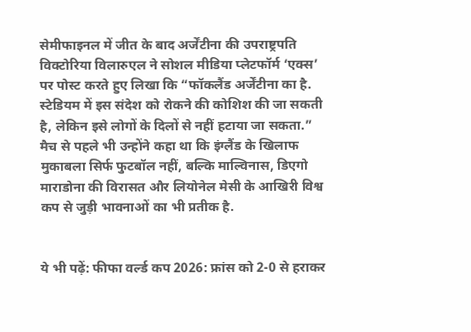सेमीफाइनल में जीत के बाद अर्जेंटीना की उपराष्ट्रपति विक्टोरिया विलारुएल ने सोशल मीडिया प्लेटफॉर्म ‘एक्स’ पर पोस्ट करते हुए लिखा कि “फॉकलैंड अर्जेंटीना का है. स्टेडियम में इस संदेश को रोकने की कोशिश की जा सकती है, लेकिन इसे लोगों के दिलों से नहीं हटाया जा सकता.” मैच से पहले भी उन्होंने कहा था कि इंग्लैंड के खिलाफ मुकाबला सिर्फ फुटबॉल नहीं, बल्कि माल्विनास, डिएगो माराडोना की विरासत और लियोनेल मेसी के आखिरी विश्व कप से जुड़ी भावनाओं का भी प्रतीक है.


ये भी पढ़ें: फीफा वर्ल्ड कप 2026: फ्रांस को 2-0 से हराकर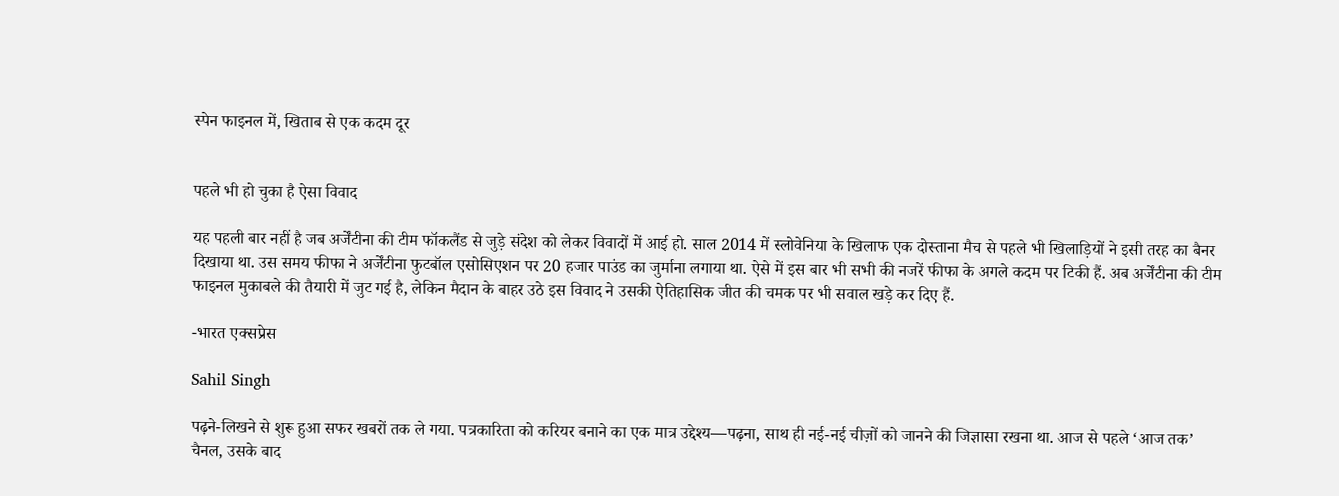स्पेन फाइनल में, खिताब से एक कदम दूर


पहले भी हो चुका है ऐसा विवाद

यह पहली बार नहीं है जब अर्जेंटीना की टीम फॉकलैंड से जुड़े संदेश को लेकर विवादों में आई हो. साल 2014 में स्लोवेनिया के खिलाफ एक दोस्ताना मैच से पहले भी खिलाड़ियों ने इसी तरह का बैनर दिखाया था. उस समय फीफा ने अर्जेंटीना फुटबॉल एसोसिएशन पर 20 हजार पाउंड का जुर्माना लगाया था. ऐसे में इस बार भी सभी की नजरें फीफा के अगले कदम पर टिकी हैं. अब अर्जेंटीना की टीम फाइनल मुकाबले की तैयारी में जुट गई है, लेकिन मैदान के बाहर उठे इस विवाद ने उसकी ऐतिहासिक जीत की चमक पर भी सवाल खड़े कर दिए हैं.

-भारत एक्सप्रेस

Sahil Singh

पढ़ने-लिखने से शुरू हुआ सफर खबरों तक ले गया. पत्रकारिता को करियर बनाने का एक मात्र उद्देश्य—पढ़ना, साथ ही नई-नई चीज़ों को जानने की जिज्ञासा रखना था. आज से पहले ‘आज तक’ चैनल, उसके बाद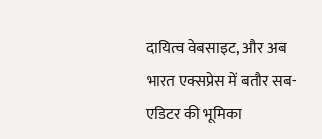दायित्व वेबसाइट, और अब भारत एक्सप्रेस में बतौर सब-एडिटर की भूमिका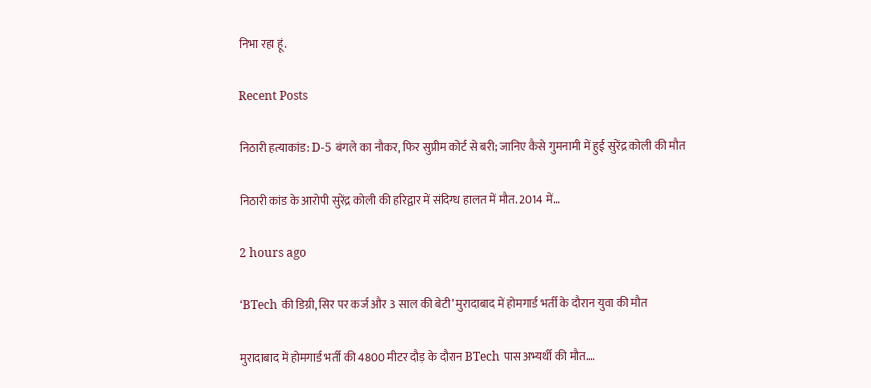निभा रहा हूं.

Recent Posts

निठारी हत्याकांड: D-5 बंगले का नौकर, फिर सुप्रीम कोर्ट से बरी; जानिए कैसे गुमनामी में हुई सुरेंद्र कोली की मौत

निठारी कांड के आरोपी सुरेंद्र कोली की हरिद्वार में संदिग्ध हालत में मौत. 2014 में…

2 hours ago

‘BTech की डिग्री, सिर पर कर्ज और 3 साल की बेटी’ मुरादाबाद में होमगार्ड भर्ती के दौरान युवा की मौत

मुरादाबाद में होमगार्ड भर्ती की 4800 मीटर दौड़ के दौरान BTech पास अभ्यर्थी की मौत.…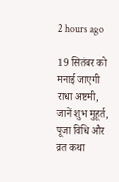2 hours ago

19 सितंबर को मनाई जाएगी राधा अष्टमी, जानें शुभ मुहूर्त, पूजा विधि और व्रत कथा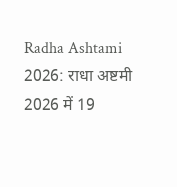Radha Ashtami 2026: राधा अष्टमी 2026 में 19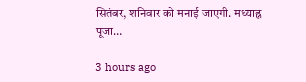सितंबर, शनिवार को मनाई जाएगी. मध्याह्न पूजा…

3 hours ago